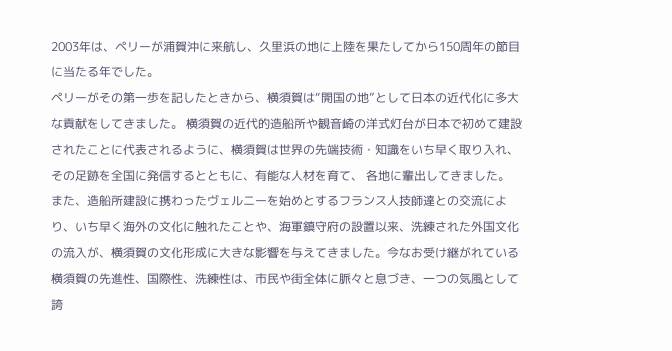2003年は、ペリーが浦賀沖に来航し、久里浜の地に上陸を果たしてから150周年の節目に当たる年でした。
ペリーがその第一歩を記したときから、横須賀は“開国の地”として日本の近代化に多大な貢献をしてきました。 横須賀の近代的造船所や観音崎の洋式灯台が日本で初めて建設されたことに代表されるように、横須賀は世界の先端技術・知識をいち早く取り入れ、その足跡を全国に発信するとともに、有能な人材を育て、 各地に輩出してきました。
また、造船所建設に携わったヴェルニーを始めとするフランス人技師達との交流により、いち早く海外の文化に触れたことや、海軍鎮守府の設置以来、洗練された外国文化の流入が、横須賀の文化形成に大きな影響を与えてきました。今なお受け継がれている横須賀の先進性、国際性、洗練性は、市民や街全体に脈々と息づき、一つの気風として誇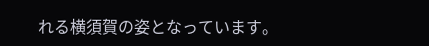れる横須賀の姿となっています。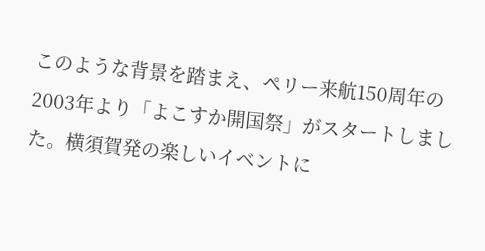このような背景を踏まえ、ペリー来航150周年の2003年より「よこすか開国祭」がスタートしました。横須賀発の楽しいイベントに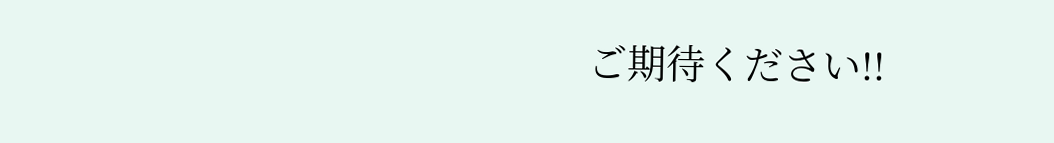ご期待ください!!